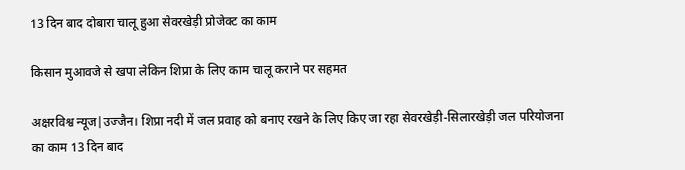13 दिन बाद दोबारा चालू हुआ सेवरखेड़ी प्रोजेक्ट का काम

किसान मुआवजे से खपा लेकिन शिप्रा के लिए काम चालू कराने पर सहमत

अक्षरविश्व न्यूज|उज्जैन। शिप्रा नदी में जल प्रवाह को बनाए रखने के लिए किए जा रहा सेवरखेड़ी-सिलारखेड़ी जल परियोजना का काम 13 दिन बाद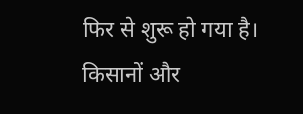फिर से शुरू हो गया है। किसानों और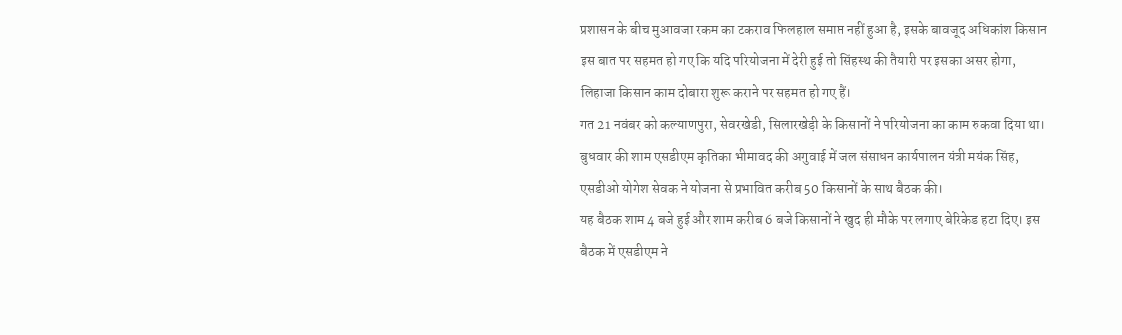प्रशासन के बीच मुआवजा रकम का टकराव फिलहाल समाप्त नहीं हुआ है, इसके बावजूद अधिकांश किसान इस बात पर सहमत हो गए कि यदि परियोजना में देरी हुई तो सिंहस्थ की तैयारी पर इसका असर होगा, लिहाजा किसान काम दोबारा शुरू कराने पर सहमत हो गए हैं।
गत 21 नवंबर को कल्याणपुरा, सेवरखेडी, सिलारखेड़ी के किसानों ने परियोजना का काम रुकवा दिया था। बुधवार की शाम एसडीएम कृतिका भीमावद की अगुवाई में जल संसाधन कार्यपालन यंत्री मयंक सिंह, एसडीओ योगेश सेवक ने योजना से प्रभावित करीब 50 किसानों के साथ बैठक की।
यह बैठक शाम 4 बजे हुई और शाम करीब 6 बजे किसानों ने खुद ही मौके पर लगाए बेरिकेड हटा दिए। इस बैठक में एसडीएम ने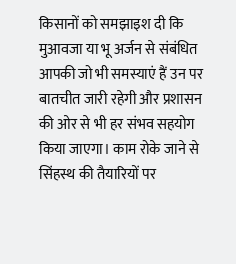किसानों को समझाइश दी कि मुआवजा या भू अर्जन से संबंधित आपकी जो भी समस्याएं हैं उन पर बातचीत जारी रहेगी और प्रशासन की ओर से भी हर संभव सहयोग किया जाएगा। काम रोके जाने से सिंहस्थ की तैयारियों पर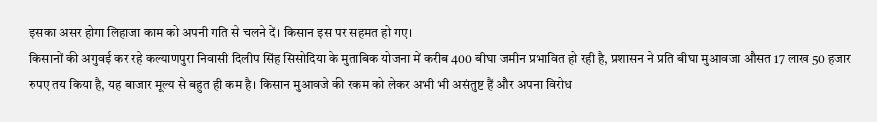इसका असर होगा लिहाजा काम को अपनी गति से चलने दें। किसान इस पर सहमत हो गए।
किसानों की अगुवई कर रहे कल्याणपुरा निवासी दिलीप सिंह सिसोदिया के मुताबिक योजना में करीब 400 बीघा जमीन प्रभावित हो रही है, प्रशासन ने प्रति बीघा मुआवजा औसत 17 लाख 50 हजार रुपए तय किया है, यह बाजार मूल्य से बहुत ही कम है। किसान मुआवजे की रकम को लेकर अभी भी असंतुष्ट हैं और अपना विरोध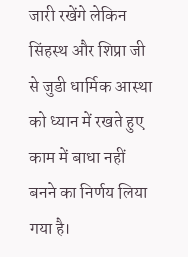जारी रखेंगे लेकिन सिंहस्थ और शिप्रा जी से जुडी धार्मिक आस्था को ध्यान में रखते हुए काम में बाधा नहीं बनने का निर्णय लिया गया है।